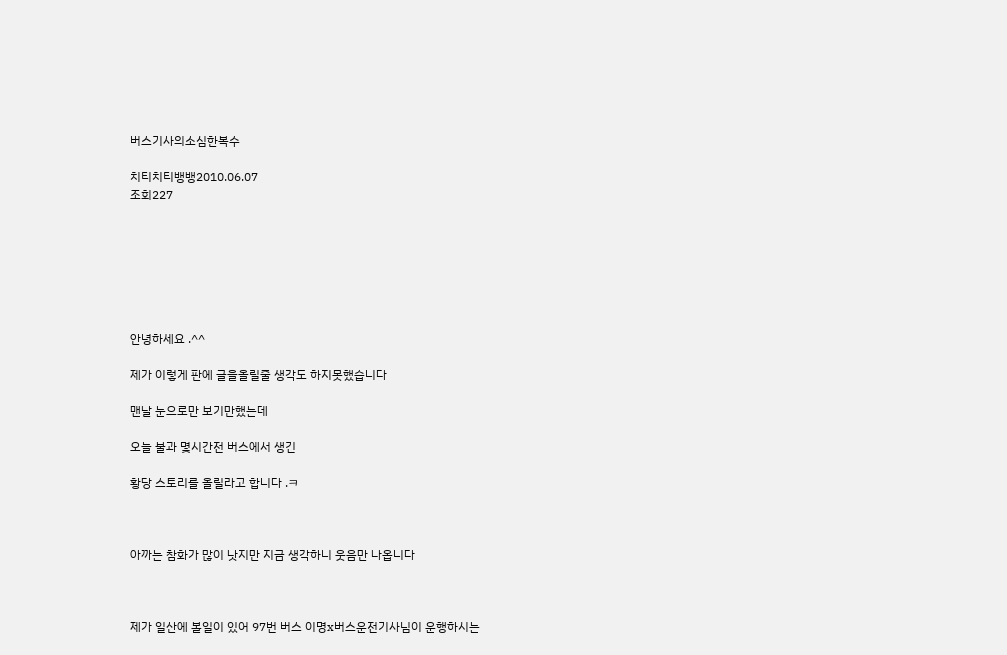버스기사의소심한복수

치티치티뱅뱅2010.06.07
조회227







안녕하세요 .^^

제가 이렇게 판에 글을올릴줄 생각도 하지못했습니다

맨날 눈으로만 보기만했는데

오늘 불과 몇시간전 버스에서 생긴

황당 스토리를 올릴라고 합니다 .ㅋ



아까는 참화가 많이 낫지만 지금 생각하니 웃음만 나옵니다



제가 일산에 볼일이 있어 97번 버스 이명x버스운전기사님이 운행하시는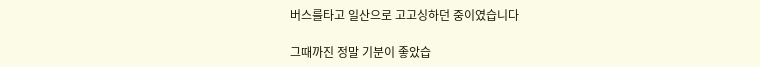버스를타고 일산으로 고고싱하던 중이였습니다

그때까진 정말 기분이 좋았습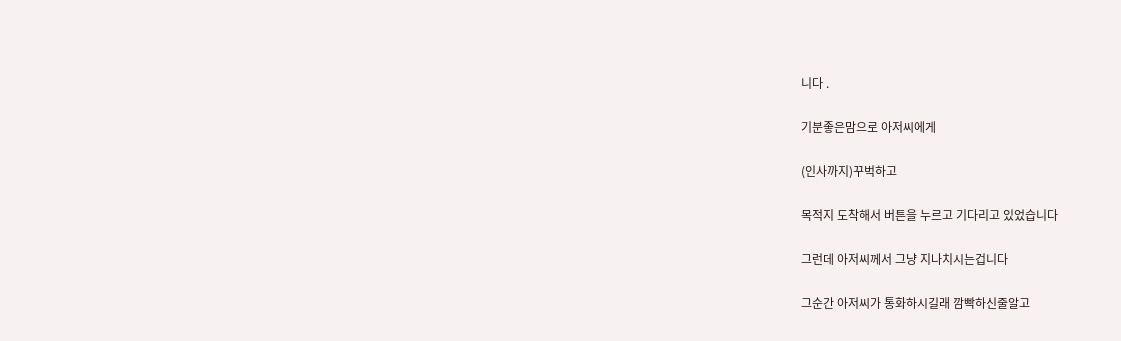니다 .

기분좋은맘으로 아저씨에게

(인사까지)꾸벅하고

목적지 도착해서 버튼을 누르고 기다리고 있었습니다

그런데 아저씨께서 그냥 지나치시는겁니다

그순간 아저씨가 통화하시길래 깜빡하신줄알고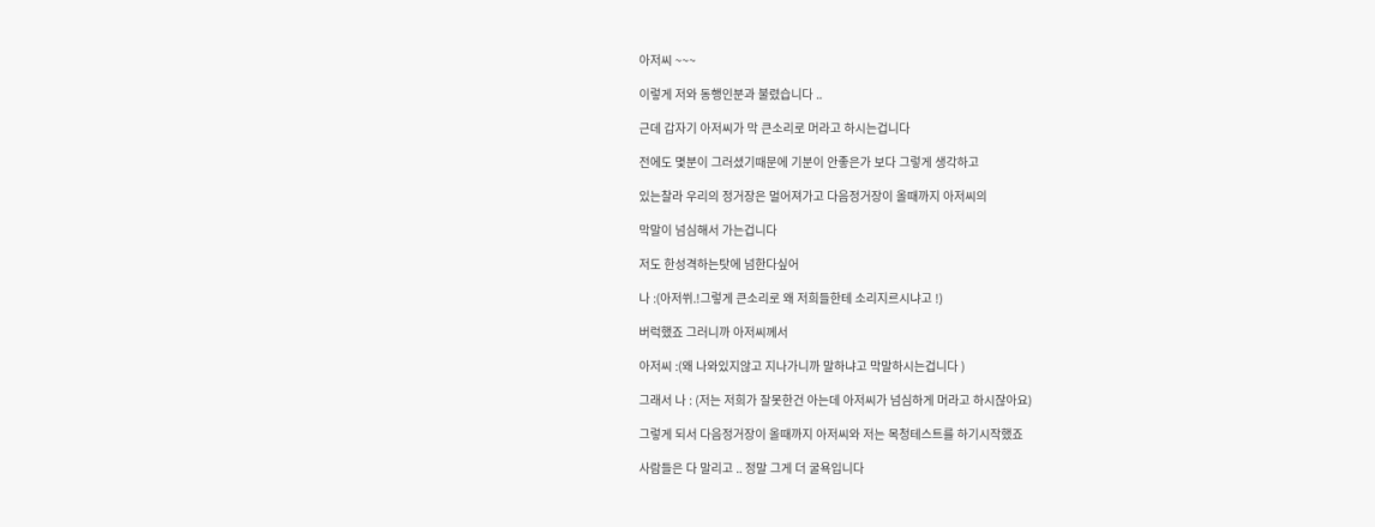아저씨 ~~~

이렇게 저와 동행인분과 불렸습니다 ..

근데 갑자기 아저씨가 막 큰소리로 머라고 하시는겁니다

전에도 몇분이 그러셨기때문에 기분이 안좋은가 보다 그렇게 생각하고

있는찰라 우리의 정거장은 멀어져가고 다음정거장이 올때까지 아저씨의

막말이 넘심해서 가는겁니다

저도 한성격하는탓에 넘한다싶어

나 :(아저쒸.!그렇게 큰소리로 왜 저희들한테 소리지르시냐고 !)

버럭했죠 그러니까 아저씨께서

아저씨 :(왜 나와있지않고 지나가니까 말하냐고 막말하시는겁니다 )

그래서 나 : (저는 저희가 잘못한건 아는데 아저씨가 넘심하게 머라고 하시잖아요)

그렇게 되서 다음정거장이 올때까지 아저씨와 저는 목청테스트를 하기시작했죠

사람들은 다 말리고 .. 정말 그게 더 굴욕입니다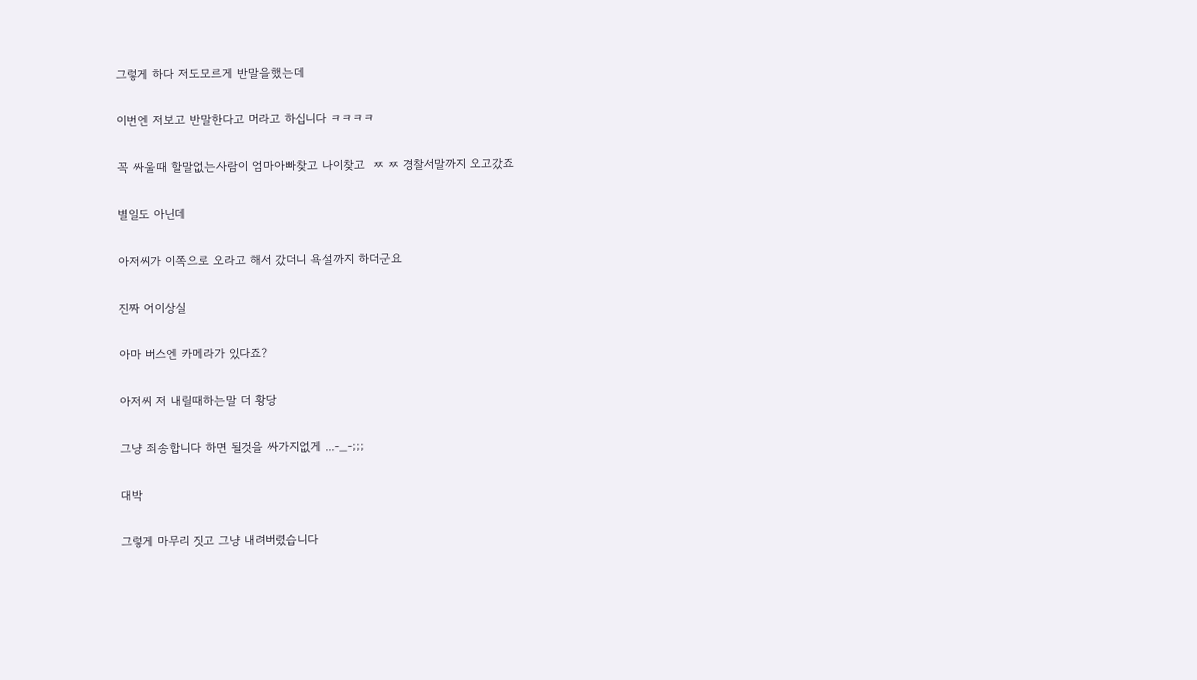그렇게 하다 저도모르게 반말을했는데

이번엔 저보고 반말한다고 머라고 하십니다 ㅋㅋㅋㅋ

꼭 싸울때 할말없는사람이 엄마아빠찾고 나이찾고  ㅉ ㅉ 경찰서말까지 오고갔죠

별일도 아닌데

아저씨가 이쪽으로 오라고 해서 갔더니 욕설까지 하더군요

진짜 어이상실

아마 버스엔 카메라가 있다죠?

아저씨 저 내릴때하는말 더 황당

그냥 죄송합니다 하면 될것을 싸가지없게 ...-_-;;;

대박

그렇게 마무리 짓고 그냥 내려버렸습니다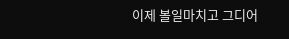이제 볼일마치고 그디어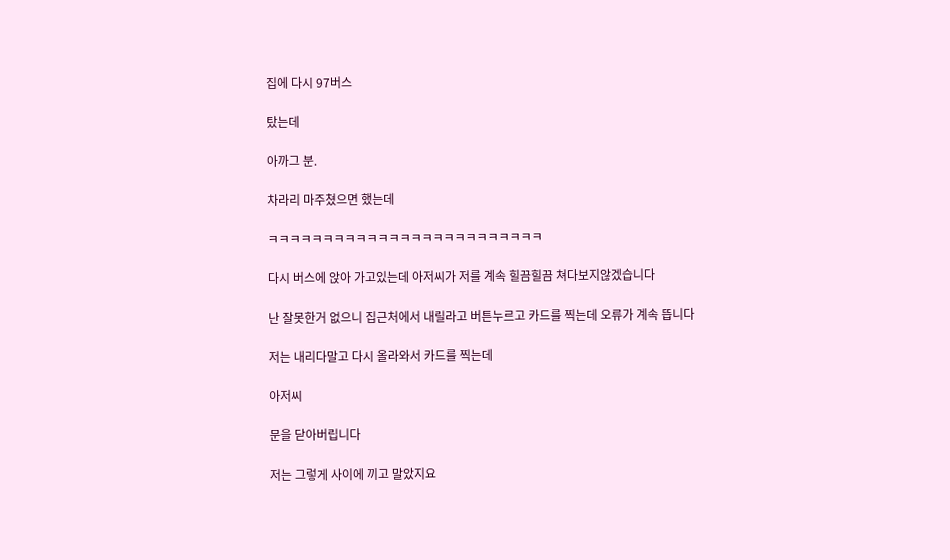집에 다시 97버스

탔는데

아까그 분.

차라리 마주쳤으면 했는데

ㅋㅋㅋㅋㅋㅋㅋㅋㅋㅋㅋㅋㅋㅋㅋㅋㅋㅋㅋㅋㅋㅋㅋㅋㅋ

다시 버스에 앉아 가고있는데 아저씨가 저를 계속 힐끔힐끔 쳐다보지않겠습니다

난 잘못한거 없으니 집근처에서 내릴라고 버튼누르고 카드를 찍는데 오류가 계속 뜹니다

저는 내리다말고 다시 올라와서 카드를 찍는데

아저씨

문을 닫아버립니다

저는 그렇게 사이에 끼고 말았지요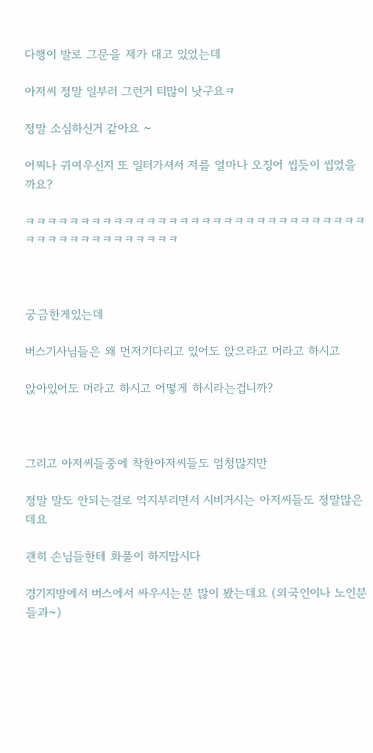다행이 발로 그문을 제가 대고 있었는데

아저씨 정말 일부러 그런거 티많이 낫구요ㅋ

정말 소심하신거 같아요 ~

어찌나 귀여우신지 또 일터가셔서 저를 얼마나 오징어 씹듯이 씹었을까요?

ㅋㅋㅋㅋㅋㅋㅋㅋㅋㅋㅋㅋㅋㅋㅋㅋㅋㅋㅋㅋㅋㅋㅋㅋㅋㅋㅋㅋㅋㅋㅋㅋㅋㅋㅋㅋㅋㅋㅋㅋㅋㅋㅋㅋㅋ



궁금한게있는데

버스기사님들은 왜 먼저기다리고 있어도 앉으라고 머라고 하시고

앉아있어도 머라고 하시고 어떻게 하시라는겁니까?



그리고 아저씨들중에 착한아저씨들도 엄청많지만

정말 말도 안되는걸로 억지부리면서 시비거시는 아저씨들도 정말많은데요

괜히 손님들한테 화풀이 하지맙시다

경기지방에서 버스에서 싸우시는분 많이 봤는데요 (외국인이나 노인분들과~)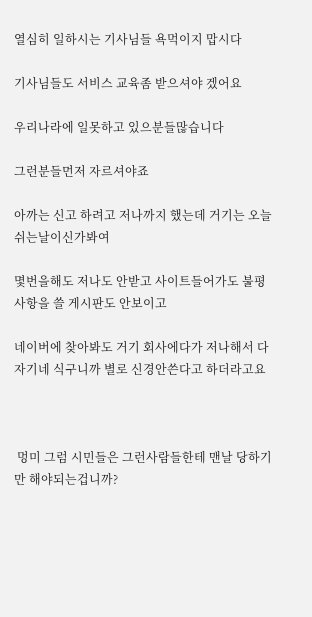열심히 일하시는 기사님들 욕먹이지 맙시다

기사님들도 서비스 교육좀 받으셔야 겠어요

우리나라에 일못하고 있으분들많습니다

그런분들먼저 자르셔야죠

아까는 신고 하려고 저나까지 했는데 거기는 오늘 쉬는날이신가봐여

몇번을해도 저나도 안받고 사이트들어가도 불평사항을 쓸 게시판도 안보이고

네이버에 찾아봐도 거기 회사에다가 저나해서 다 자기네 식구니까 별로 신경안쓴다고 하더라고요



 멍미 그럼 시민들은 그런사람들한테 맨날 당하기만 해야되는겁니까?